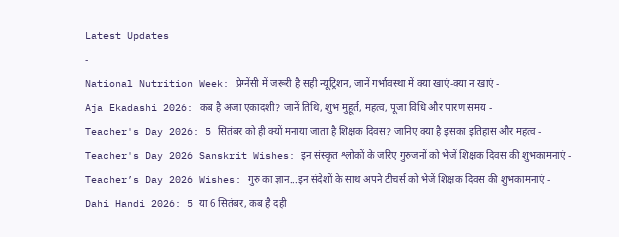Latest Updates
-
National Nutrition Week: प्रेग्नेंसी में जरूरी है सही न्यूट्रिशन, जानें गर्भावस्था में क्या खाएं-क्या न खाएं -
Aja Ekadashi 2026: कब है अजा एकादशी? जानें तिथि, शुभ मुहूर्त, महत्व, पूजा विधि और पारण समय -
Teacher's Day 2026: 5 सितंबर को ही क्यों मनाया जाता है शिक्षक दिवस? जानिए क्या है इसका इतिहास और महत्व -
Teacher's Day 2026 Sanskrit Wishes: इन संस्कृत श्लोकों के जरिए गुरुजनों को भेजें शिक्षक दिवस की शुभकामनाएं -
Teacher’s Day 2026 Wishes: गुरु का ज्ञान...इन संदेशों के साथ अपने टीचर्स को भेजें शिक्षक दिवस की शुभकामनाएं -
Dahi Handi 2026: 5 या 6 सितंबर, कब है दही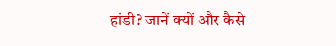हांडी? जानें क्यों और कैसे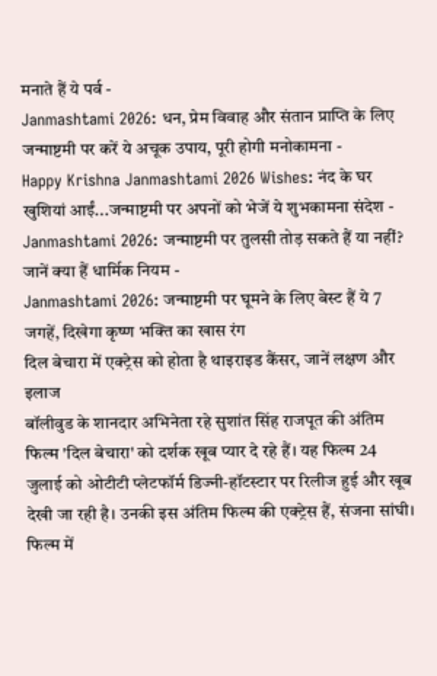मनाते हैं ये पर्व -
Janmashtami 2026: धन, प्रेम विवाह और संतान प्राप्ति के लिए जन्माष्टमी पर करें ये अचूक उपाय, पूरी होगी मनोकामना -
Happy Krishna Janmashtami 2026 Wishes: नंद के घर खुशियां आईं...जन्माष्टमी पर अपनों को भेजें ये शुभकामना संदेश -
Janmashtami 2026: जन्माष्टमी पर तुलसी तोड़ सकते हैं या नहीं? जानें क्या हैं धार्मिक नियम -
Janmashtami 2026: जन्माष्टमी पर घूमने के लिए बेस्ट हैं ये 7 जगहें, दिखेगा कृष्ण भक्ति का खास रंग
दिल बेचारा में एक्ट्रेस को होता है थाइराइड कैंसर, जानें लक्षण और इलाज
बॉलीवुड के शानदार अभिनेता रहे सुशांत सिंह राजपूत की अंतिम फिल्म 'दिल बेचारा' को दर्शक खूब प्यार दे रहे हैं। यह फिल्म 24 जुलाई को ओटीटी प्लेटफॉर्म डिज्नी-हॉटस्टार पर रिलीज हुई और खूब देखी जा रही है। उनकी इस अंतिम फिल्म की एक्ट्रेस हैं, संजना सांघी। फिल्म में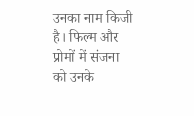उनका नाम किजी है। फिल्म और प्रोमों में संजना को उनके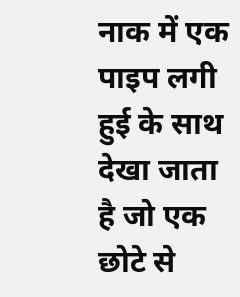नाक में एक पाइप लगी हुई के साथ देखा जाता है जो एक छोटे से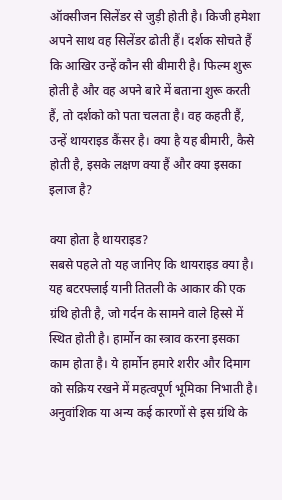ऑक्सीजन सिलेंडर से जुड़ी होती है। किजी हमेशा अपने साथ वह सिलेंडर ढोती हैं। दर्शक सोचते हैं कि आखिर उन्हें कौन सी बीमारी है। फिल्म शुरू होती है और वह अपने बारे में बताना शुरू करती हैं, तो दर्शको को पता चलता है। वह कहती हैं, उन्हें थायराइड कैंसर है। क्या है यह बीमारी, कैसे होती है, इसके लक्षण क्या हैं और क्या इसका इलाज है?

क्या होता है थायराइड?
सबसे पहले तो यह जानिए कि थायराइड क्या है। यह बटरफ्लाई यानी तितली के आकार की एक ग्रंथि होती है, जो गर्दन के सामने वाले हिस्से में स्थित होती है। हार्मोन का स्त्राव करना इसका काम होता है। ये हार्मोन हमारे शरीर और दिमाग को सक्रिय रखने में महत्वपूर्ण भूमिका निभाती है। अनुवांशिक या अन्य कई कारणों से इस ग्रंथि के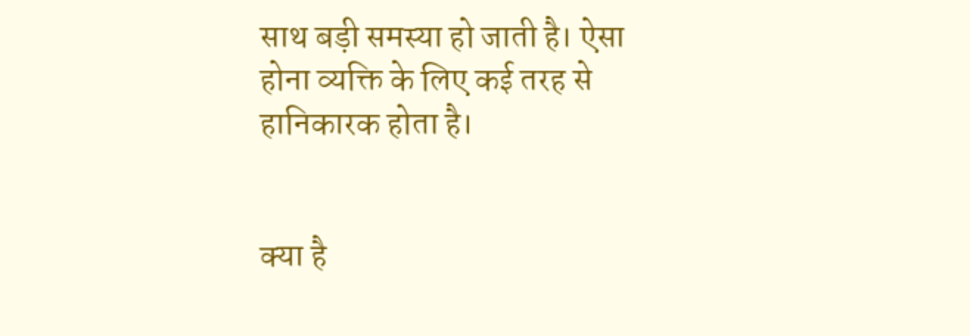साथ बड़ी समस्या हो जाती है। ऐसा होना व्यक्ति के लिए कई तरह से हानिकारक होता है।


क्या है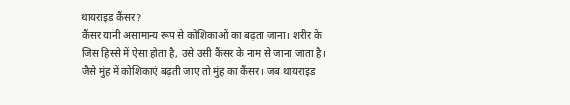थायराइड कैंसर?
कैंसर यानी असामान्य रूप से कोशिकाओं का बढ़ता जाना। शरीर के जिस हिस्से में ऐसा होता है, उसे उसी कैंसर के नाम से जाना जाता है। जैसे मुंह में कोशिकाएं बढ़ती जाए तो मुंह का कैंसर। जब थायराइड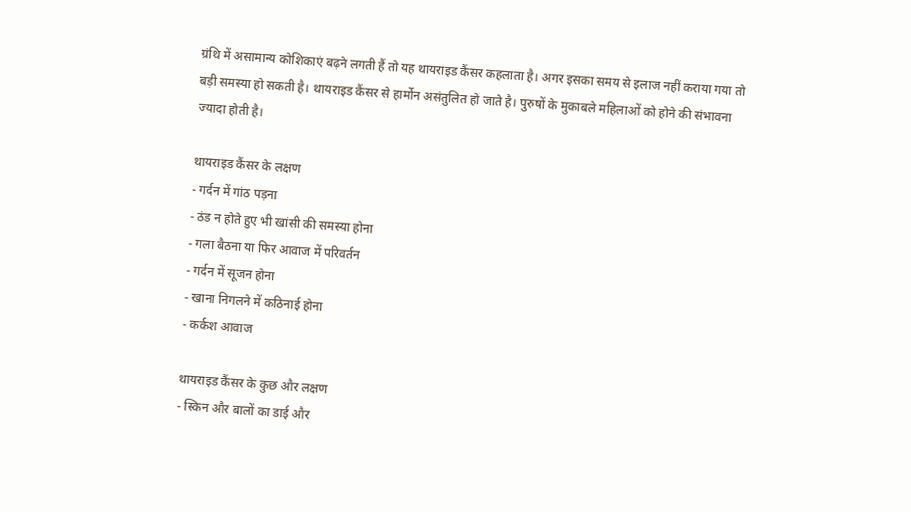ग्रंथि में असामान्य कोशिकाएं बढ़ने लगती हैं तो यह थायराइड कैंसर कहलाता है। अगर इसका समय से इलाज नहीं कराया गया तो बड़ी समस्या हो सकती है। थायराइड कैंसर से हार्मोन असंतुलित हो जाते है। पुरुषों के मुकाबले महिलाओं को होने की संभावना ज्यादा होती है।

थायराइड कैंसर के लक्षण
- गर्दन में गांठ पड़ना
- ठंड न होते हुए भी खांसी की समस्या होना
- गला बैठना या फिर आवाज में परिवर्तन
- गर्दन में सूजन होना
- खाना निगलने में कठिनाई होना
- कर्कश आवाज

थायराइड कैंसर के कुछ और लक्षण
- स्किन और बालों का डाई और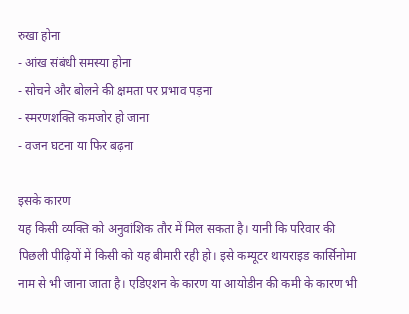रुखा होना
- आंख संबंधी समस्या होना
- सोचने और बोलने की क्षमता पर प्रभाव पड़ना
- स्मरणशक्ति कमजोर हो जाना
- वजन घटना या फिर बढ़ना

इसके कारण
यह किसी व्यक्ति को अनुवांशिक तौर में मिल सकता है। यानी कि परिवार की पिछली पीढ़ियों में किसी को यह बीमारी रही हो। इसे कम्यूटर थायराइड कार्सिनोमा नाम से भी जाना जाता है। एडिएशन के कारण या आयोडीन की कमी के कारण भी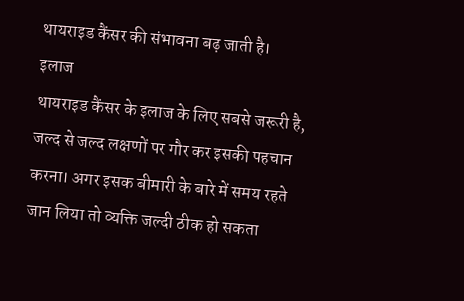थायराइड कैंसर की संभावना बढ़ जाती है।
इलाज
थायराइड कैंसर के इलाज के लिए सबसे जरूरी है, जल्द से जल्द लक्षणों पर गौर कर इसकी पहचान करना। अगर इसक बीमारी के बारे में समय रहते जान लिया तो व्यक्ति जल्दी ठीक हो सकता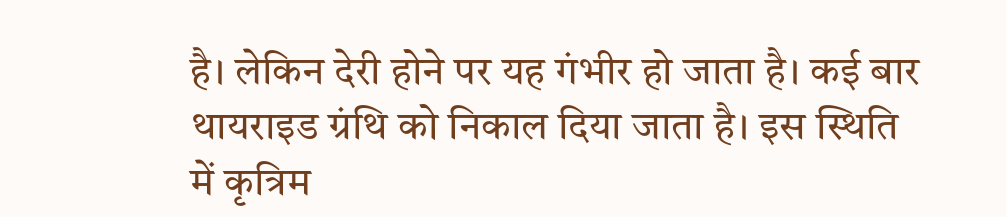है। लेकिन देरी होने पर यह गंभीर हो जाता है। कई बार थायराइड ग्रंथि को निकाल दिया जाता है। इस स्थिति में कृत्रिम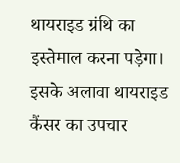थायराइड ग्रंथि का इस्तेमाल करना पड़ेगा। इसके अलावा थायराइड कैंसर का उपचार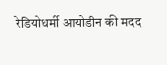रेडियोधर्मी आयोडीन की मदद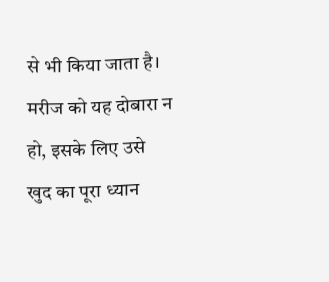से भी किया जाता है। मरीज को यह दोबारा न हो, इसके लिए उसे खुद का पूरा ध्यान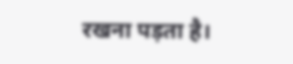रखना पड़ता है।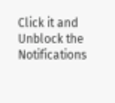Click it and Unblock the Notifications